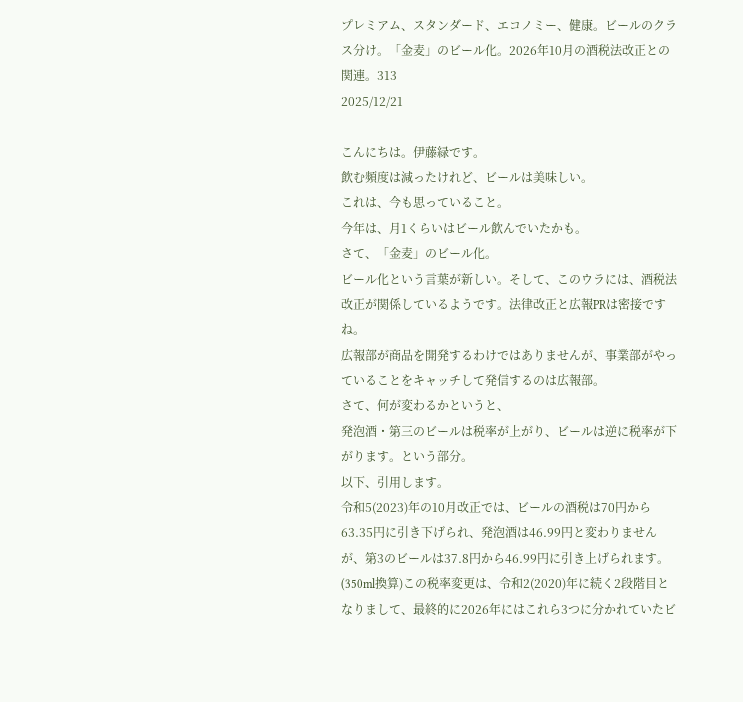プレミアム、スタンダード、エコノミー、健康。ビールのクラス分け。「金麦」のビール化。2026年10月の酒税法改正との関連。313
2025/12/21

こんにちは。伊藤緑です。
飲む頻度は減ったけれど、ビールは美味しい。
これは、今も思っていること。
今年は、月1くらいはビール飲んでいたかも。
さて、「金麦」のビール化。
ビール化という言葉が新しい。そして、このウラには、酒税法改正が関係しているようです。法律改正と広報PRは密接ですね。
広報部が商品を開発するわけではありませんが、事業部がやっていることをキャッチして発信するのは広報部。
さて、何が変わるかというと、
発泡酒・第三のビールは税率が上がり、ビールは逆に税率が下がります。という部分。
以下、引用します。
令和5(2023)年の10月改正では、ビールの酒税は70円から63.35円に引き下げられ、発泡酒は46.99円と変わりませんが、第3のビールは37.8円から46.99円に引き上げられます。(350ml換算)この税率変更は、令和2(2020)年に続く2段階目となりまして、最終的に2026年にはこれら3つに分かれていたビ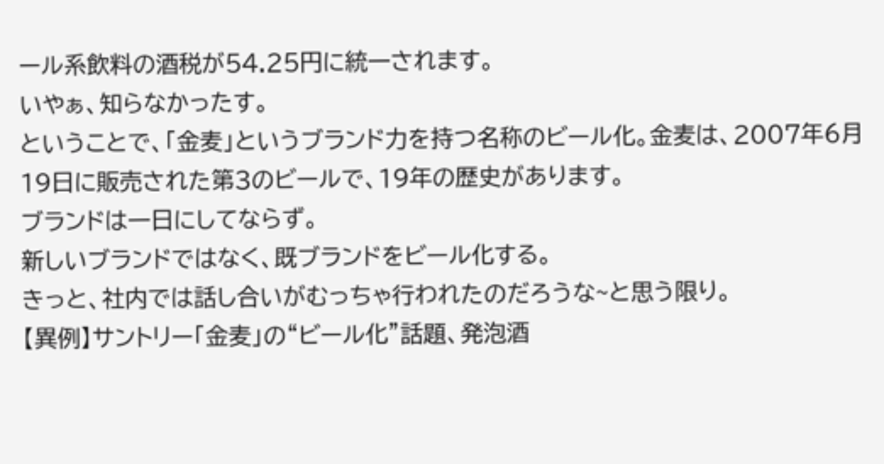ール系飲料の酒税が54.25円に統一されます。
いやぁ、知らなかったす。
ということで、「金麦」というブランド力を持つ名称のビール化。金麦は、2007年6月19日に販売された第3のビールで、19年の歴史があります。
ブランドは一日にしてならず。
新しいブランドではなく、既ブランドをビール化する。
きっと、社内では話し合いがむっちゃ行われたのだろうな~と思う限り。
【異例】サントリー「金麦」の“ビール化”話題、発泡酒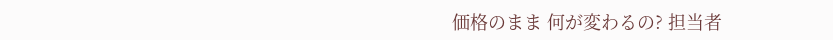価格のまま 何が変わるの? 担当者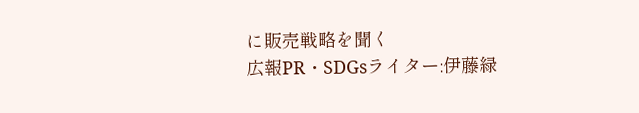に販売戦略を聞く
広報PR・SDGsライター:伊藤緑